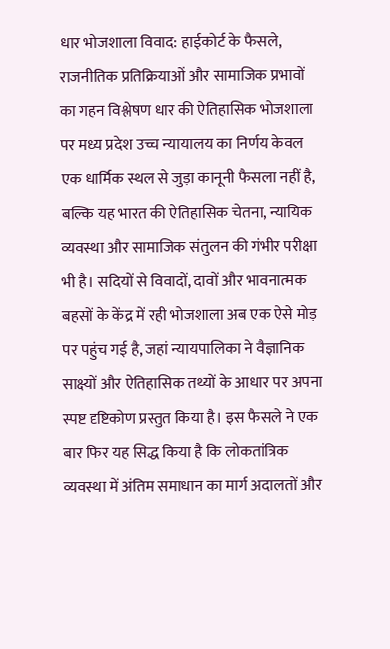धार भोजशाला विवाद: हाईकोर्ट के फैसले, राजनीतिक प्रतिक्रियाओं और सामाजिक प्रभावों का गहन विश्लेषण धार की ऐतिहासिक भोजशाला पर मध्य प्रदेश उच्च न्यायालय का निर्णय केवल एक धार्मिक स्थल से जुड़ा कानूनी फैसला नहीं है, बल्कि यह भारत की ऐतिहासिक चेतना, न्यायिक व्यवस्था और सामाजिक संतुलन की गंभीर परीक्षा भी है। सदियों से विवादों, दावों और भावनात्मक बहसों के केंद्र में रही भोजशाला अब एक ऐसे मोड़ पर पहुंच गई है, जहां न्यायपालिका ने वैज्ञानिक साक्ष्यों और ऐतिहासिक तथ्यों के आधार पर अपना स्पष्ट दृष्टिकोण प्रस्तुत किया है। इस फैसले ने एक बार फिर यह सिद्ध किया है कि लोकतांत्रिक व्यवस्था में अंतिम समाधान का मार्ग अदालतों और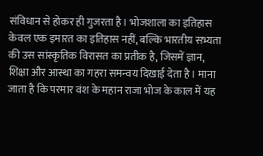संविधान से होकर ही गुजरता है। भोजशाला का इतिहास केवल एक इमारत का इतिहास नहीं, बल्कि भारतीय सभ्यता की उस सांस्कृतिक विरासत का प्रतीक है, जिसमें ज्ञान, शिक्षा और आस्था का गहरा समन्वय दिखाई देता है। माना जाता है कि परमार वंश के महान राजा भोज के काल में यह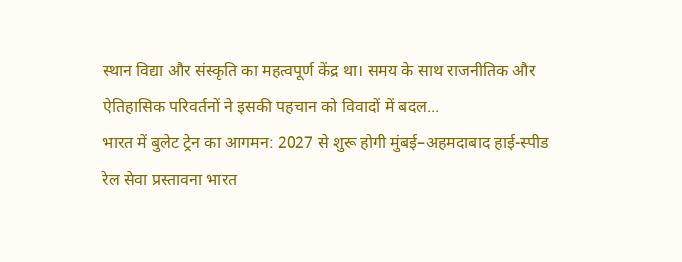स्थान विद्या और संस्कृति का महत्वपूर्ण केंद्र था। समय के साथ राजनीतिक और ऐतिहासिक परिवर्तनों ने इसकी पहचान को विवादों में बदल...
भारत में बुलेट ट्रेन का आगमन: 2027 से शुरू होगी मुंबई–अहमदाबाद हाई-स्पीड रेल सेवा प्रस्तावना भारत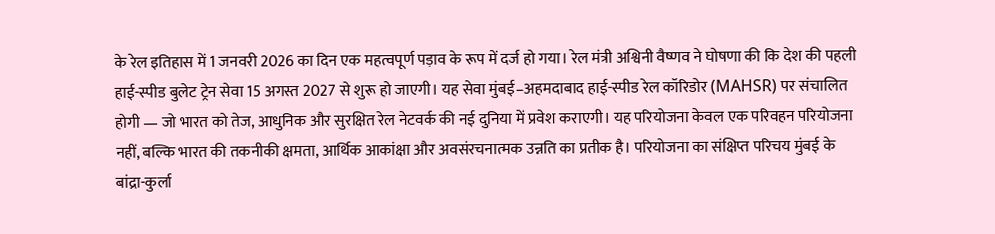के रेल इतिहास में 1 जनवरी 2026 का दिन एक महत्वपूर्ण पड़ाव के रूप में दर्ज हो गया। रेल मंत्री अश्विनी वैष्णव ने घोषणा की कि देश की पहली हाई-स्पीड बुलेट ट्रेन सेवा 15 अगस्त 2027 से शुरू हो जाएगी। यह सेवा मुंबई–अहमदाबाद हाई-स्पीड रेल कॉरिडोर (MAHSR) पर संचालित होगी — जो भारत को तेज, आधुनिक और सुरक्षित रेल नेटवर्क की नई दुनिया में प्रवेश कराएगी। यह परियोजना केवल एक परिवहन परियोजना नहीं, बल्कि भारत की तकनीकी क्षमता, आर्थिक आकांक्षा और अवसंरचनात्मक उन्नति का प्रतीक है। परियोजना का संक्षिप्त परिचय मुंबई के बांद्रा-कुर्ला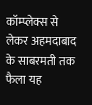कॉम्प्लेक्स से लेकर अहमदाबाद के साबरमती तक फैला यह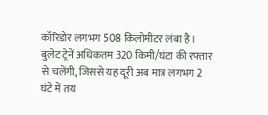कॉरिडोर लगभग 508 किलोमीटर लंबा है। बुलेट ट्रेनें अधिकतम 320 किमी/घंटा की रफ्तार से चलेंगी, जिससे यह दूरी अब मात्र लगभग 2 घंटे में तय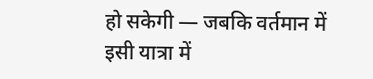हो सकेगी — जबकि वर्तमान में इसी यात्रा में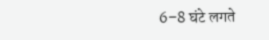6–8 घंटे लगते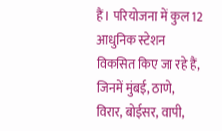हैं। परियोजना में कुल 12 आधुनिक स्टेशन विकसित किए जा रहे हैं, जिनमें मुंबई, ठाणे, विरार, बोईसर, वापी,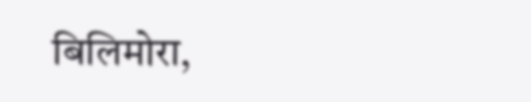बिलिमोरा,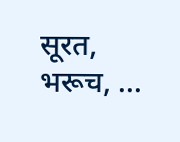सूरत, भरूच, ...